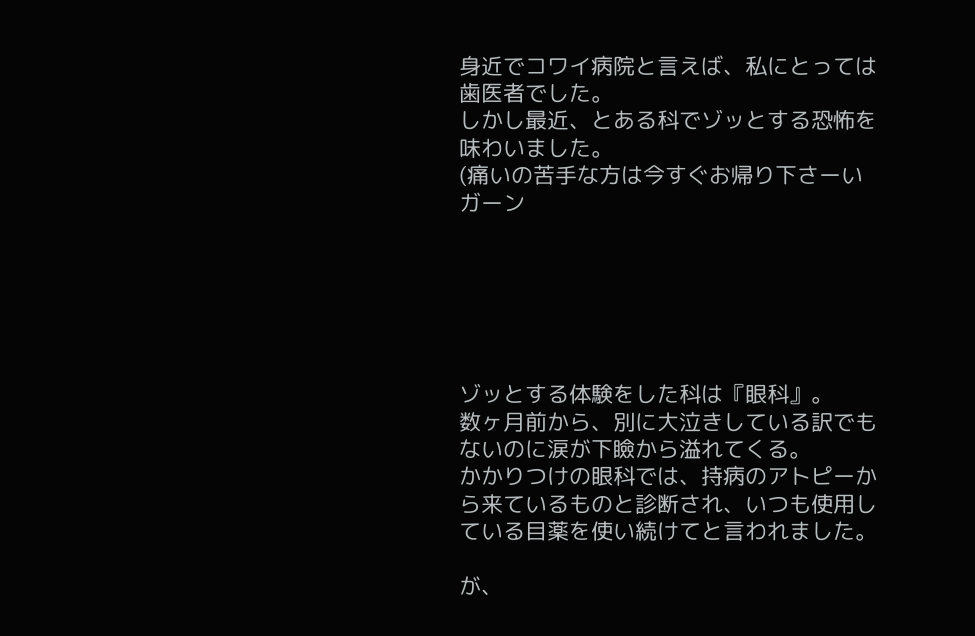身近でコワイ病院と言えば、私にとっては歯医者でした。
しかし最近、とある科でゾッとする恐怖を味わいました。
(痛いの苦手な方は今すぐお帰り下さーいガーン






ゾッとする体験をした科は『眼科』。
数ヶ月前から、別に大泣きしている訳でもないのに涙が下瞼から溢れてくる。
かかりつけの眼科では、持病のアトピーから来ているものと診断され、いつも使用している目薬を使い続けてと言われました。

が、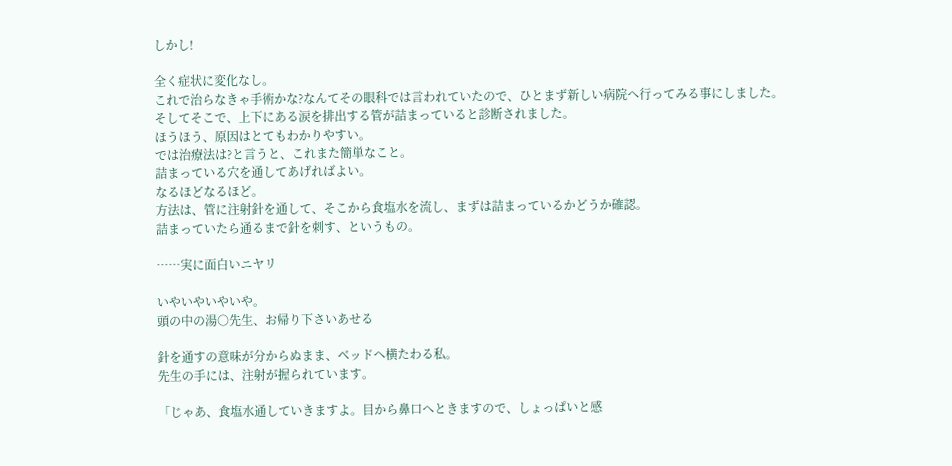しかし!

全く症状に変化なし。
これで治らなきゃ手術かな?なんてその眼科では言われていたので、ひとまず新しい病院へ行ってみる事にしました。
そしてそこで、上下にある涙を排出する管が詰まっていると診断されました。
ほうほう、原因はとてもわかりやすい。
では治療法は?と言うと、これまた簡単なこと。
詰まっている穴を通してあげればよい。
なるほどなるほど。
方法は、管に注射針を通して、そこから食塩水を流し、まずは詰まっているかどうか確認。
詰まっていたら通るまで針を刺す、というもの。

……実に面白いニヤリ

いやいやいやいや。
頭の中の湯○先生、お帰り下さいあせる

針を通すの意味が分からぬまま、ベッドへ横たわる私。
先生の手には、注射が握られています。

「じゃあ、食塩水通していきますよ。目から鼻口へときますので、しょっぱいと感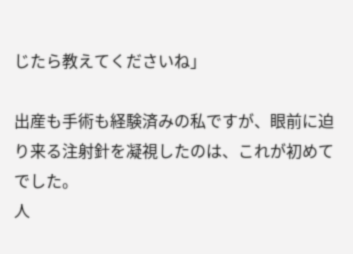じたら教えてくださいね」

出産も手術も経験済みの私ですが、眼前に迫り来る注射針を凝視したのは、これが初めてでした。
人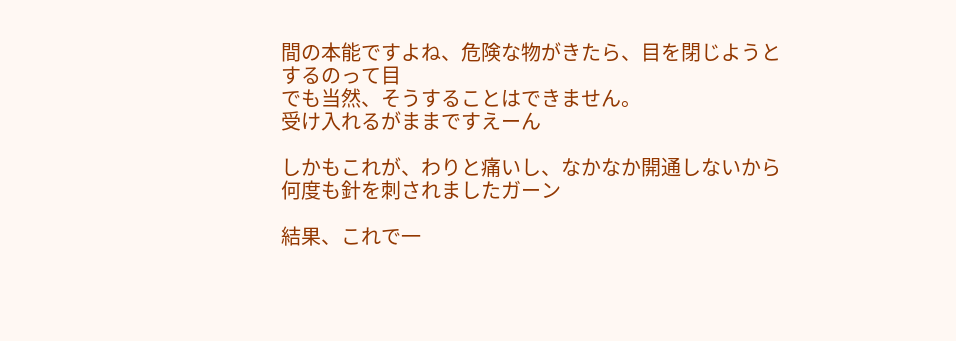間の本能ですよね、危険な物がきたら、目を閉じようとするのって目
でも当然、そうすることはできません。
受け入れるがままですえーん

しかもこれが、わりと痛いし、なかなか開通しないから何度も針を刺されましたガーン

結果、これで一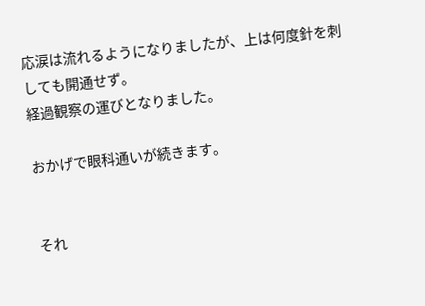応涙は流れるようになりましたが、上は何度針を刺しても開通せず。
経過観察の運びとなりました。

おかげで眼科通いが続きます。


それ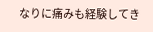なりに痛みも経験してき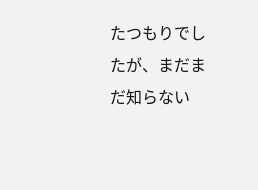たつもりでしたが、まだまだ知らない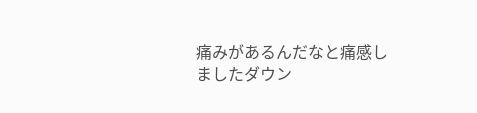痛みがあるんだなと痛感しましたダウン